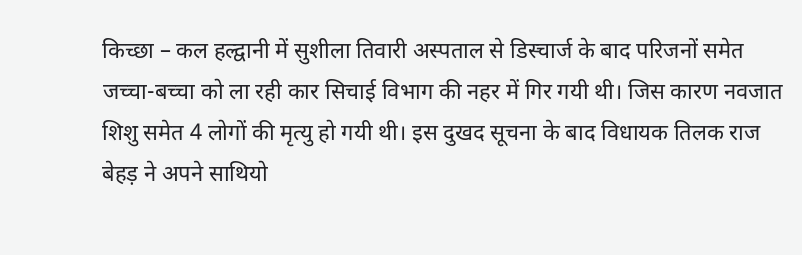किच्छा – कल हल्द्वानी में सुशीला तिवारी अस्पताल से डिस्चार्ज के बाद परिजनों समेत जच्चा-बच्चा को ला रही कार सिचाई विभाग की नहर में गिर गयी थी। जिस कारण नवजात शिशु समेत 4 लोगों की मृत्यु हो गयी थी। इस दुखद सूचना के बाद विधायक तिलक राज बेहड़ ने अपने साथियो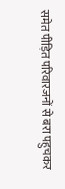समेत पीड़ित परिवारजनों से बरा पहुचकर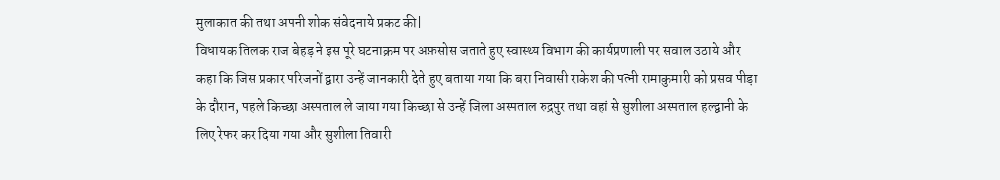मुलाकात की तथा अपनी शोक संवेदनाये प्रकट की|
विधायक तिलक राज बेहड़ ने इस पूरे घटनाक्रम पर अफ़सोस जताते हुए स्वास्थ्य विभाग की कार्यप्रणाली पर सवाल उठाये और कहा कि जिस प्रकार परिजनों द्वारा उन्हें जानकारी देते हुए बताया गया कि बरा निवासी राकेश की पत्नी रामाकुमारी को प्रसव पीड़ा के दौरान, पहले किच्छा अस्पताल ले जाया गया किच्छा से उन्हें जिला अस्पताल रुद्रपुर तथा वहां से सुशीला अस्पताल हल्द्वानी के लिए रेफर कर दिया गया और सुशीला तिवारी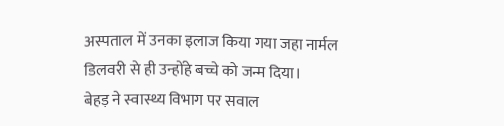अस्पताल में उनका इलाज किया गया जहा नार्मल डिलवरी से ही उन्होंहे बच्चे को जन्म दिया।
बेहड़ ने स्वास्थ्य विभाग पर सवाल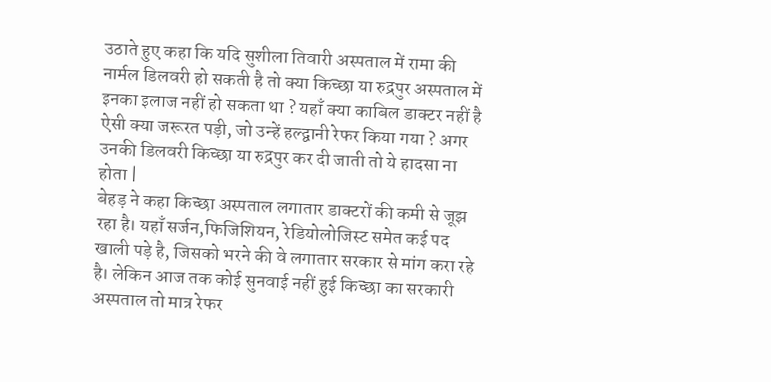उठाते हुए कहा कि यदि सुशीला तिवारी अस्पताल में रामा की नार्मल डिलवरी हो सकती है तो क्या किच्छा या रुद्रपुर अस्पताल में इनका इलाज नहीं हो सकता था ? यहाँ क्या काबिल डाक्टर नहीं है ऐसी क्या जरूरत पड़ी, जो उन्हें हल्द्वानी रेफर किया गया ? अगर उनकी डिलवरी किच्छा या रुद्रपुर कर दी जाती तो ये हादसा ना होता |
बेहड़ ने कहा किच्छा अस्पताल लगातार डाक्टरों की कमी से जूझ रहा है। यहाँ सर्जन,फिजिशियन, रेडियोलोजिस्ट समेत कई पद खाली पड़े है, जिसको भरने की वे लगातार सरकार से मांग करा रहे है। लेकिन आज तक कोई सुनवाई नहीं हुई किच्छा का सरकारी अस्पताल तो मात्र रेफर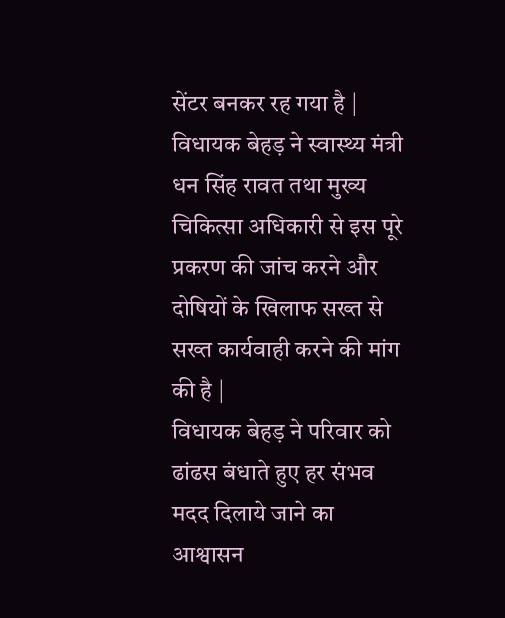सेंटर बनकर रह गया है |
विधायक बेहड़ ने स्वास्थ्य मंत्री धन सिंह रावत तथा मुख्य चिकित्सा अधिकारी से इस पूरे प्रकरण की जांच करने और दोषियों के खिलाफ सख्त से सख्त कार्यवाही करने की मांग की है |
विधायक बेहड़ ने परिवार को ढांढस बंधाते हुए हर संभव मदद दिलाये जाने का आश्वासन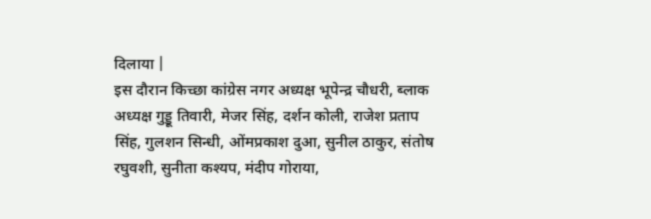दिलाया |
इस दौरान किच्छा कांग्रेस नगर अध्यक्ष भूपेन्द्र चौधरी, ब्लाक अध्यक्ष गुड्डू तिवारी, मेजर सिंह, दर्शन कोली, राजेश प्रताप सिंह, गुलशन सिन्धी, ओंमप्रकाश दुआ, सुनील ठाकुर, संतोष रघुवशी, सुनीता कश्यप, मंदीप गोराया,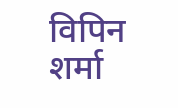विपिन शर्मा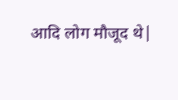आदि लोग मौजूद थे|